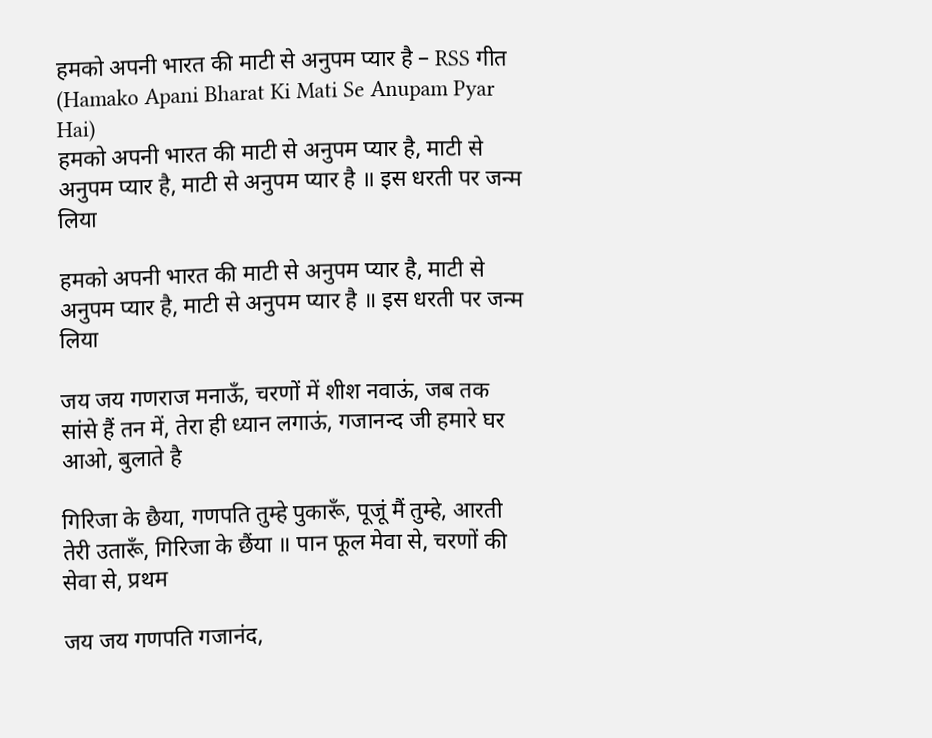हमको अपनी भारत की माटी से अनुपम प्यार है – RSS गीत (Hamako Apani Bharat Ki Mati Se Anupam Pyar Hai)
हमको अपनी भारत की माटी से अनुपम प्यार है, माटी से अनुपम प्यार है, माटी से अनुपम प्यार है ॥ इस धरती पर जन्म लिया

हमको अपनी भारत की माटी से अनुपम प्यार है, माटी से अनुपम प्यार है, माटी से अनुपम प्यार है ॥ इस धरती पर जन्म लिया

जय जय गणराज मनाऊँ, चरणों में शीश नवाऊं, जब तक सांसे हैं तन में, तेरा ही ध्यान लगाऊं, गजानन्द जी हमारे घर आओ, बुलाते है

गिरिजा के छैया, गणपति तुम्हे पुकारूँ, पूजूं मैं तुम्हे, आरती तेरी उतारूँ, गिरिजा के छैंया ॥ पान फूल मेवा से, चरणों की सेवा से, प्रथम

जय जय गणपति गजानंद,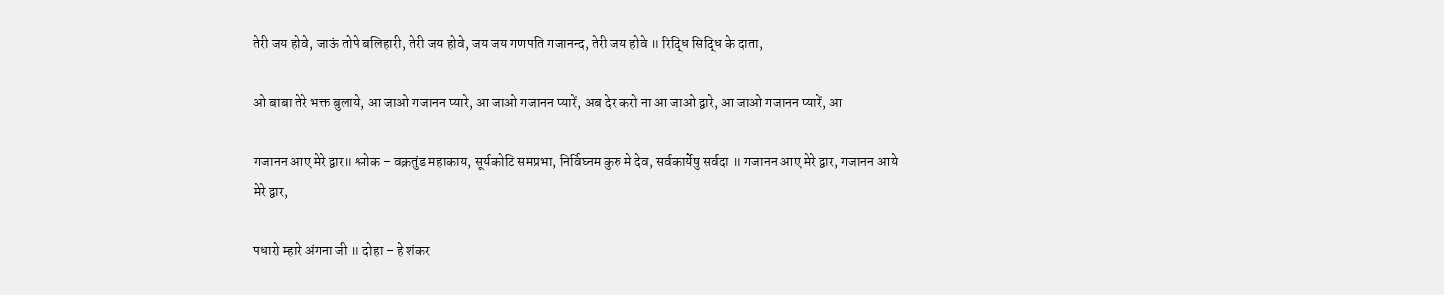तेरी जय होवे, जाऊं तोपे बलिहारी, तेरी जय होवे, जय जय गणपति गजानन्द, तेरी जय होवे ॥ रिद्धि सिद्धि के दाता,

ओ बाबा तेरे भक्त बुलाये, आ जाओ गजानन प्यारे, आ जाओ गजानन प्यारें, अब देर करो ना आ जाओ द्वारे, आ जाओ गजानन प्यारें, आ

गजानन आए मेरे द्वार॥ श्लोक – वक्रतुंड महाकाय, सूर्यकोटि समप्रभा, निर्विघ्नम कुरु मे देव, सर्वकार्येषु सर्वदा ॥ गजानन आए मेरे द्वार, गजानन आये मेरे द्वार,

पधारो म्हारे अंगना जी ॥ दोहा – हे शंकर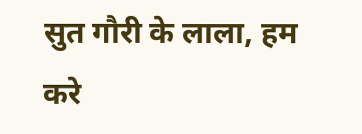सुत गौरी के लाला, हम करे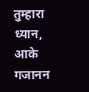तुम्हारा ध्यान, आके गजानन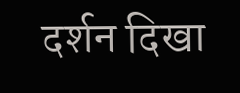दर्शन दिखा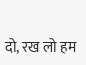दो, रख लो हम